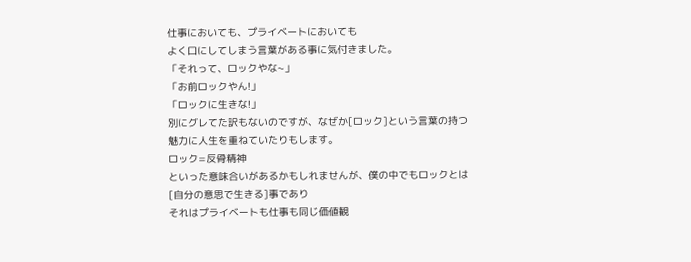仕事においても、プライベートにおいても
よく口にしてしまう言葉がある事に気付きました。
「それって、ロックやな~」
「お前ロックやん!」
「ロックに生きな!」
別にグレてた訳もないのですが、なぜか[ロック]という言葉の持つ
魅力に人生を重ねていたりもします。
ロック=反骨精神
といった意味合いがあるかもしれませんが、僕の中でもロックとは
[自分の意思で生きる]事であり
それはプライベートも仕事も同じ価値観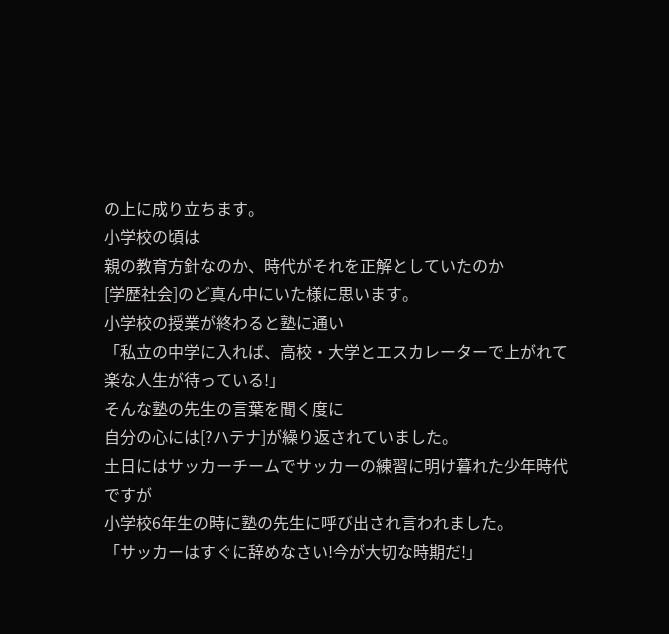の上に成り立ちます。
小学校の頃は
親の教育方針なのか、時代がそれを正解としていたのか
[学歴社会]のど真ん中にいた様に思います。
小学校の授業が終わると塾に通い
「私立の中学に入れば、高校・大学とエスカレーターで上がれて楽な人生が待っている!」
そんな塾の先生の言葉を聞く度に
自分の心には[?ハテナ]が繰り返されていました。
土日にはサッカーチームでサッカーの練習に明け暮れた少年時代ですが
小学校6年生の時に塾の先生に呼び出され言われました。
「サッカーはすぐに辞めなさい!今が大切な時期だ!」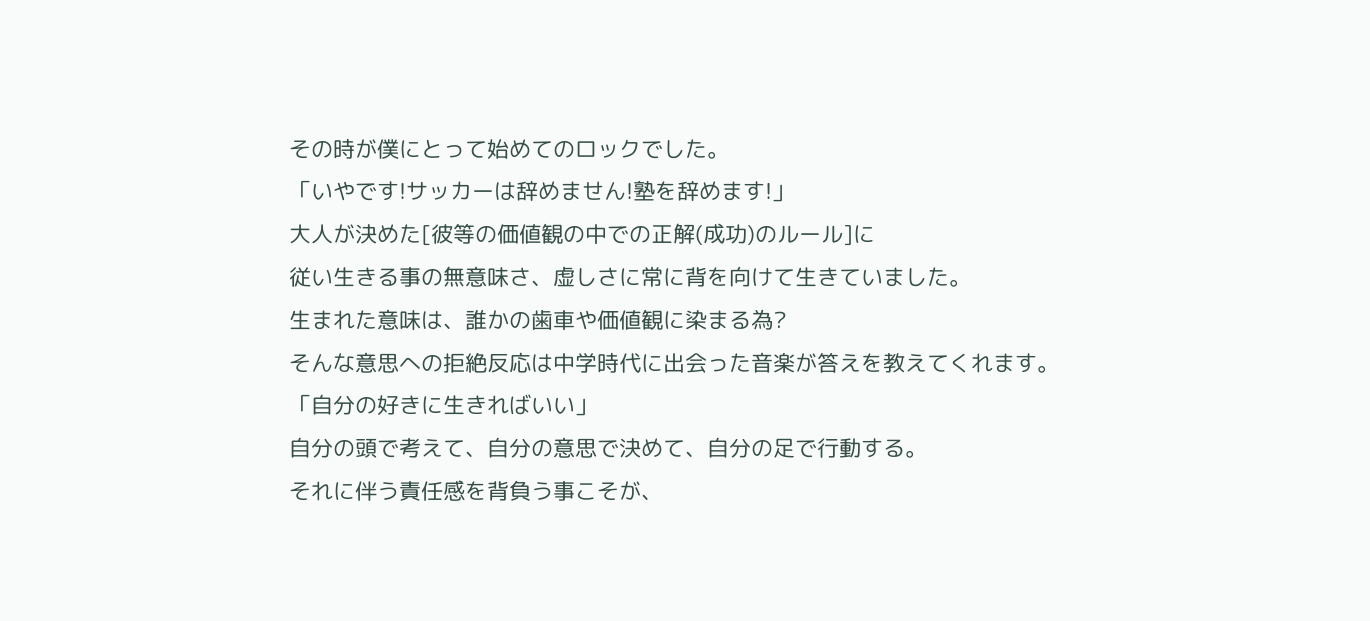その時が僕にとって始めてのロックでした。
「いやです!サッカーは辞めません!塾を辞めます!」
大人が決めた[彼等の価値観の中での正解(成功)のルール]に
従い生きる事の無意味さ、虚しさに常に背を向けて生きていました。
生まれた意味は、誰かの歯車や価値観に染まる為?
そんな意思への拒絶反応は中学時代に出会った音楽が答えを教えてくれます。
「自分の好きに生きればいい」
自分の頭で考えて、自分の意思で決めて、自分の足で行動する。
それに伴う責任感を背負う事こそが、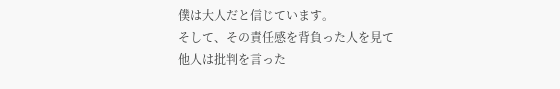僕は大人だと信じています。
そして、その責任感を背負った人を見て
他人は批判を言った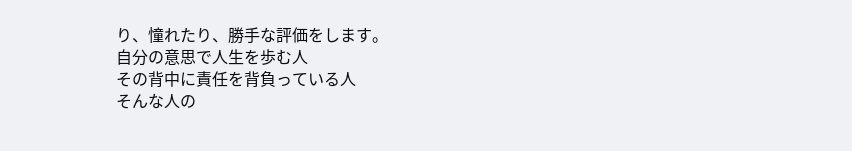り、憧れたり、勝手な評価をします。
自分の意思で人生を歩む人
その背中に責任を背負っている人
そんな人の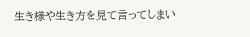生き様や生き方を見て言ってしまい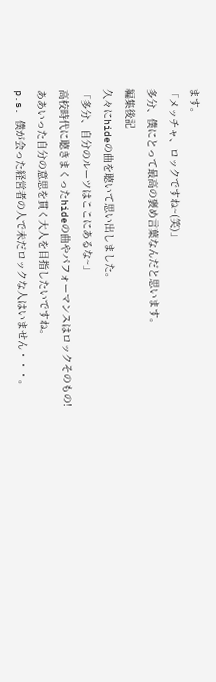ます。
「メッチャ、ロックですね~(笑)」
多分、僕にとって最高の褒め言葉なんだと思います。
編集後記
久々にhideの曲を聴いて思い出しました。
「多分、自分のルーツはここにあるな~」
高校時代に聴きまくったhideの曲やパフォーマンスはロックそのもの!
ああいった自分の意思を貫く大人を目指したいですね。
p.s. 僕が会った経営者の人で未だロックな人はいません・・・。